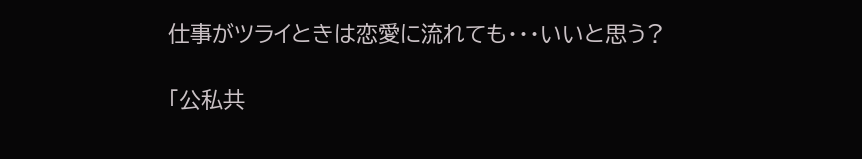仕事がツライときは恋愛に流れても・・・いいと思う?

「公私共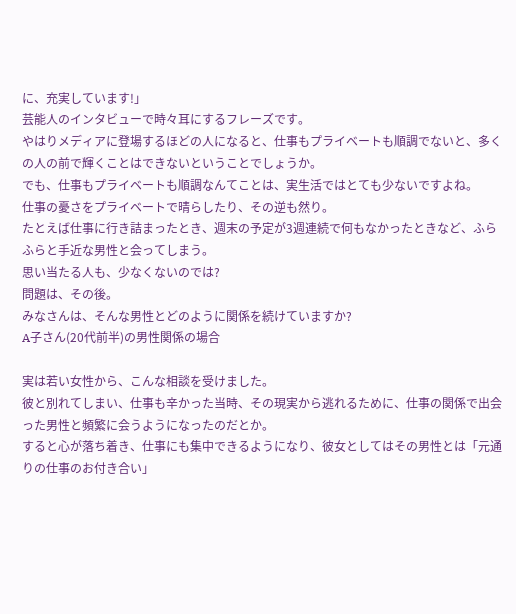に、充実しています!」
芸能人のインタビューで時々耳にするフレーズです。
やはりメディアに登場するほどの人になると、仕事もプライベートも順調でないと、多くの人の前で輝くことはできないということでしょうか。
でも、仕事もプライベートも順調なんてことは、実生活ではとても少ないですよね。
仕事の憂さをプライベートで晴らしたり、その逆も然り。
たとえば仕事に行き詰まったとき、週末の予定が3週連続で何もなかったときなど、ふらふらと手近な男性と会ってしまう。
思い当たる人も、少なくないのでは?
問題は、その後。
みなさんは、そんな男性とどのように関係を続けていますか?
A子さん(20代前半)の男性関係の場合

実は若い女性から、こんな相談を受けました。
彼と別れてしまい、仕事も辛かった当時、その現実から逃れるために、仕事の関係で出会った男性と頻繁に会うようになったのだとか。
すると心が落ち着き、仕事にも集中できるようになり、彼女としてはその男性とは「元通りの仕事のお付き合い」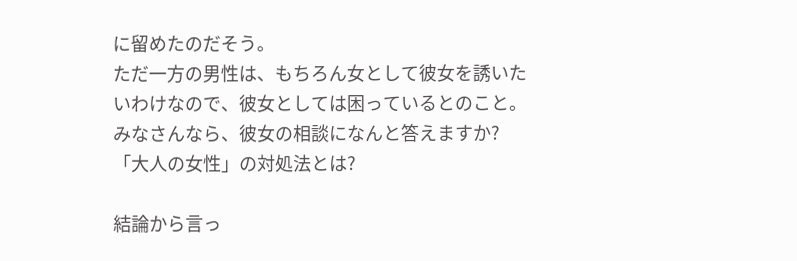に留めたのだそう。
ただ一方の男性は、もちろん女として彼女を誘いたいわけなので、彼女としては困っているとのこと。
みなさんなら、彼女の相談になんと答えますか?
「大人の女性」の対処法とは?

結論から言っ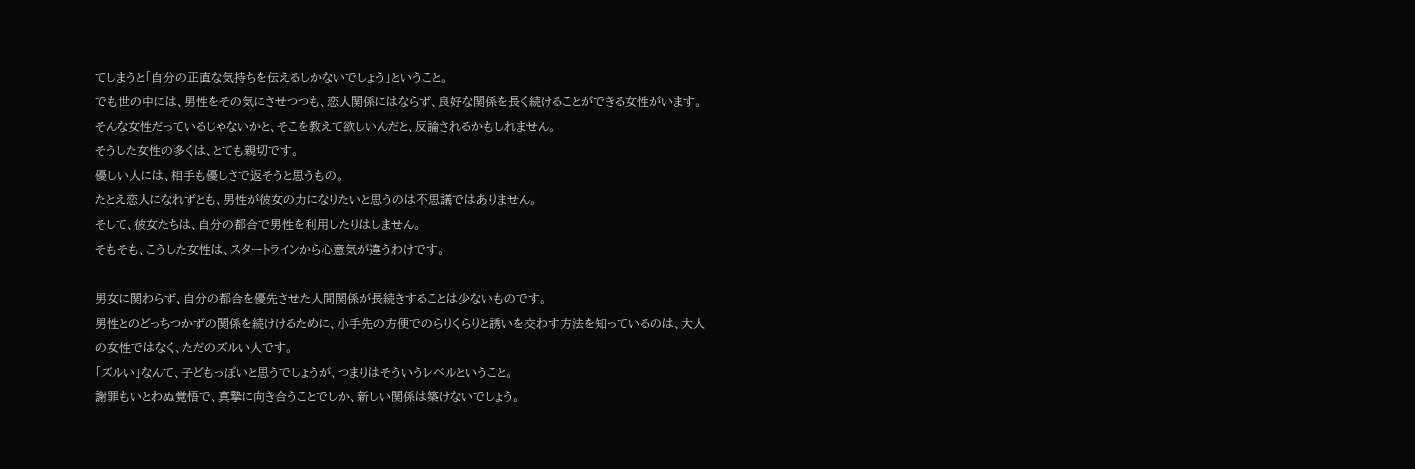てしまうと「自分の正直な気持ちを伝えるしかないでしょう」ということ。
でも世の中には、男性をその気にさせつつも、恋人関係にはならず、良好な関係を長く続けることができる女性がいます。
そんな女性だっているじゃないかと、そこを教えて欲しいんだと、反論されるかもしれません。
そうした女性の多くは、とても親切です。
優しい人には、相手も優しさで返そうと思うもの。
たとえ恋人になれずとも、男性が彼女の力になりたいと思うのは不思議ではありません。
そして、彼女たちは、自分の都合で男性を利用したりはしません。
そもそも、こうした女性は、スタートラインから心意気が違うわけです。

男女に関わらず、自分の都合を優先させた人間関係が長続きすることは少ないものです。
男性とのどっちつかずの関係を続けけるために、小手先の方便でのらりくらりと誘いを交わす方法を知っているのは、大人の女性ではなく、ただのズルい人です。
「ズルい」なんて、子どもっぽいと思うでしょうが、つまりはそういうレベルということ。
謝罪もいとわぬ覚悟で、真摯に向き合うことでしか、新しい関係は築けないでしょう。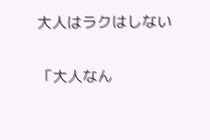大人はラクはしない

「大人なん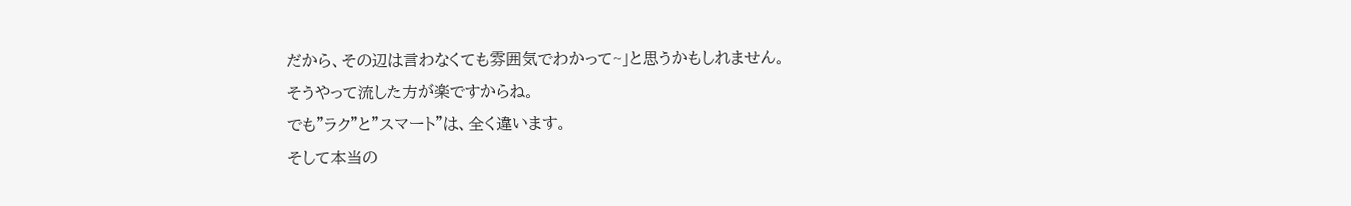だから、その辺は言わなくても雰囲気でわかって~」と思うかもしれません。
そうやって流した方が楽ですからね。
でも"ラク"と"スマート"は、全く違います。
そして本当の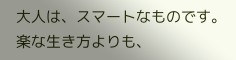大人は、スマートなものです。
楽な生き方よりも、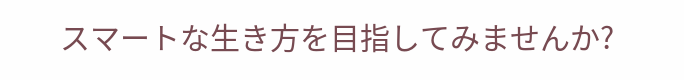スマートな生き方を目指してみませんか?